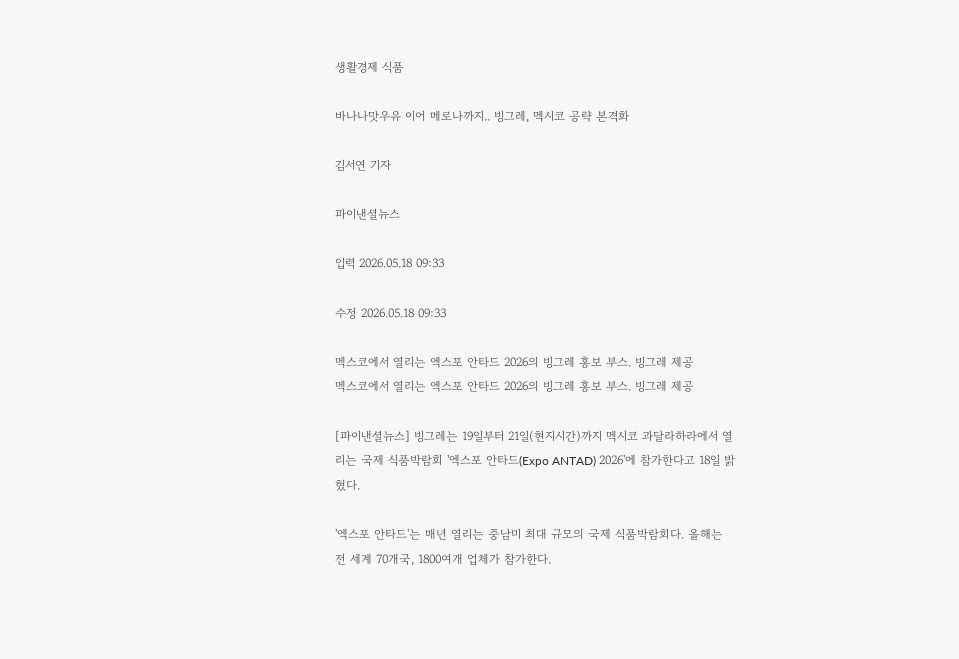생활경제 식품

바나나맛우유 이어 메로나까지.. 빙그레, 멕시코 공략 본격화

김서연 기자

파이낸셜뉴스

입력 2026.05.18 09:33

수정 2026.05.18 09:33

멕스코에서 열리는 엑스포 안타드 2026의 빙그레 홍보 부스. 빙그레 제공
멕스코에서 열리는 엑스포 안타드 2026의 빙그레 홍보 부스. 빙그레 제공

[파이낸셜뉴스] 빙그레는 19일부터 21일(현지시간)까지 멕시코 과달라하라에서 열리는 국제 식품박람회 '엑스포 안타드(Expo ANTAD) 2026'에 참가한다고 18일 밝혔다.

'엑스포 안타드'는 매년 열리는 중남미 최대 규모의 국제 식품박람회다. 올해는 전 세계 70개국, 1800여개 업체가 참가한다.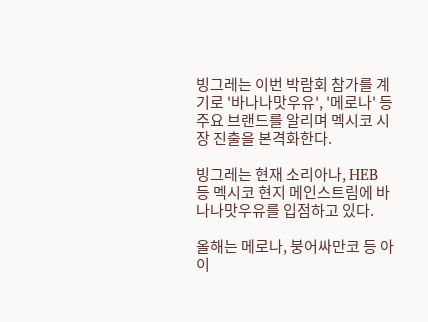빙그레는 이번 박람회 참가를 계기로 '바나나맛우유', '메로나' 등 주요 브랜드를 알리며 멕시코 시장 진출을 본격화한다.

빙그레는 현재 소리아나, HEB 등 멕시코 현지 메인스트림에 바나나맛우유를 입점하고 있다.

올해는 메로나, 붕어싸만코 등 아이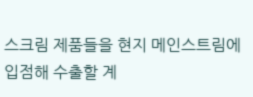스크림 제품들을 현지 메인스트림에 입점해 수출할 계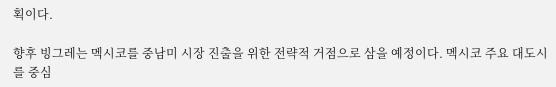획이다.

향후 빙그레는 멕시코를 중남미 시장 진출을 위한 전략적 거점으로 삼을 예정이다. 멕시코 주요 대도시를 중심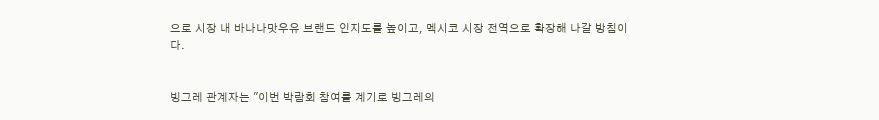으로 시장 내 바나나맛우유 브랜드 인지도를 높이고, 멕시코 시장 전역으로 확장해 나갈 방침이다.


빙그레 관계자는 "이번 박람회 참여를 계기로 빙그레의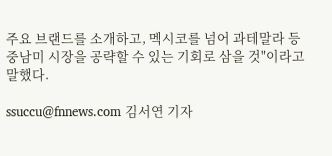주요 브랜드를 소개하고, 멕시코를 넘어 과테말라 등 중남미 시장을 공략할 수 있는 기회로 삼을 것"이라고 말했다.

ssuccu@fnnews.com 김서연 기자